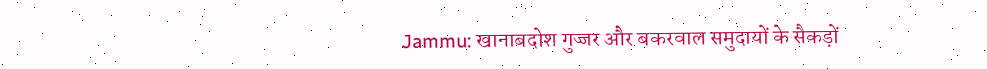Jammu: खानाबदोश गुज्जर और बकरवाल समुदायों के सैकड़ों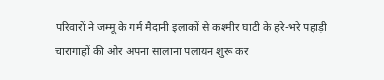परिवारों ने जम्मू के गर्म मैदानी इलाकों से कश्मीर घाटी के हरे-भरे पहाड़ी चारागाहों की ओर अपना सालाना पलायन शुरू कर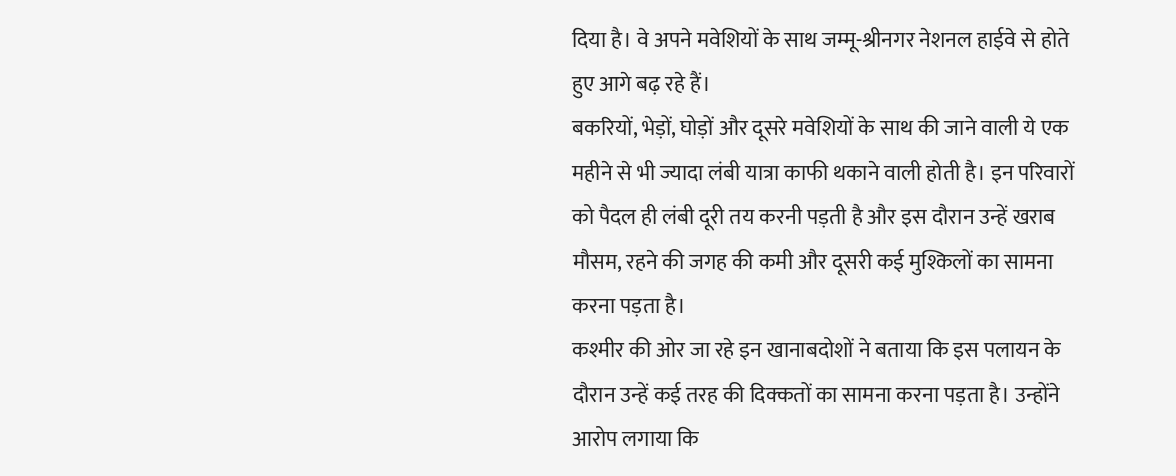दिया है। वे अपने मवेशियों के साथ जम्मू-श्रीनगर नेशनल हाईवे से होते हुए आगे बढ़ रहे हैं।
बकरियों, भेड़ों, घोड़ों और दूसरे मवेशियों के साथ की जाने वाली ये एक महीने से भी ज्यादा लंबी यात्रा काफी थकाने वाली होती है। इन परिवारों को पैदल ही लंबी दूरी तय करनी पड़ती है और इस दौरान उन्हें खराब मौसम, रहने की जगह की कमी और दूसरी कई मुश्किलों का सामना करना पड़ता है।
कश्मीर की ओर जा रहे इन खानाबदोशों ने बताया कि इस पलायन के दौरान उन्हें कई तरह की दिक्कतों का सामना करना पड़ता है। उन्होंने आरोप लगाया कि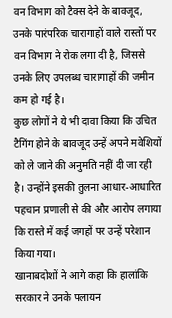वन विभाग को टैक्स देने के बावजूद, उनके पारंपरिक चारागाहों वाले रास्तों पर वन विभाग ने रोक लगा दी है, जिससे उनके लिए उपलब्ध चारागाहों की जमीन कम हो गई है।
कुछ लोगों ने ये भी दावा किया कि उचित टैगिंग होने के बावजूद उन्हें अपने मवेशियों को ले जाने की अनुमति नहीं दी जा रही है। उन्होंने इसकी तुलना आधार-आधारित पहचान प्रणाली से की और आरोप लगाया कि रास्ते में कई जगहों पर उन्हें परेशान किया गया।
खानाबदोशों ने आगे कहा कि हालांकि सरकार ने उनके पलायन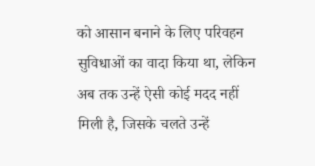को आसान बनाने के लिए परिवहन सुविधाओं का वादा किया था, लेकिन अब तक उन्हें ऐसी कोई मदद नहीं मिली है, जिसके चलते उन्हें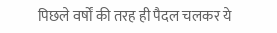पिछले वर्षों की तरह ही पैदल चलकर ये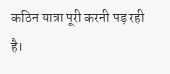कठिन यात्रा पूरी करनी पड़ रही है।